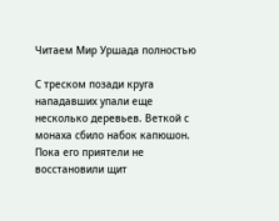Читаем Мир Уршада полностью

С треском позади круга нападавших упали еще несколько деревьев. Веткой с монаха сбило набок капюшон. Пока его приятели не восстановили щит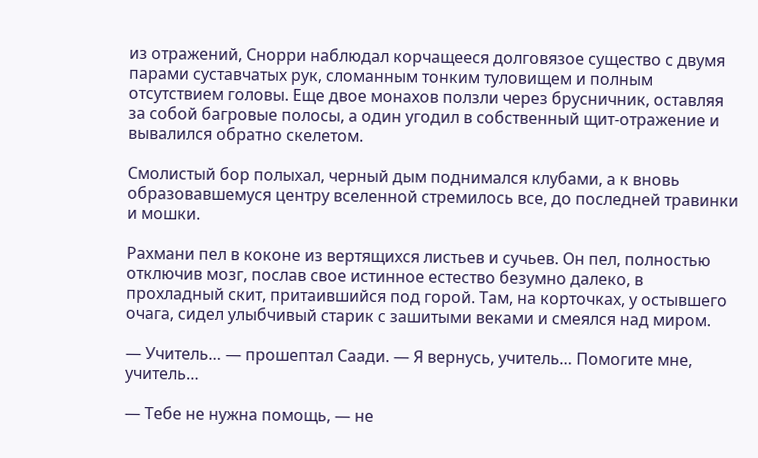из отражений, Снорри наблюдал корчащееся долговязое существо с двумя парами суставчатых рук, сломанным тонким туловищем и полным отсутствием головы. Еще двое монахов ползли через брусничник, оставляя за собой багровые полосы, а один угодил в собственный щит-отражение и вывалился обратно скелетом.

Смолистый бор полыхал, черный дым поднимался клубами, а к вновь образовавшемуся центру вселенной стремилось все, до последней травинки и мошки.

Рахмани пел в коконе из вертящихся листьев и сучьев. Он пел, полностью отключив мозг, послав свое истинное естество безумно далеко, в прохладный скит, притаившийся под горой. Там, на корточках, у остывшего очага, сидел улыбчивый старик с зашитыми веками и смеялся над миром.

— Учитель… — прошептал Саади. — Я вернусь, учитель… Помогите мне, учитель…

— Тебе не нужна помощь, — не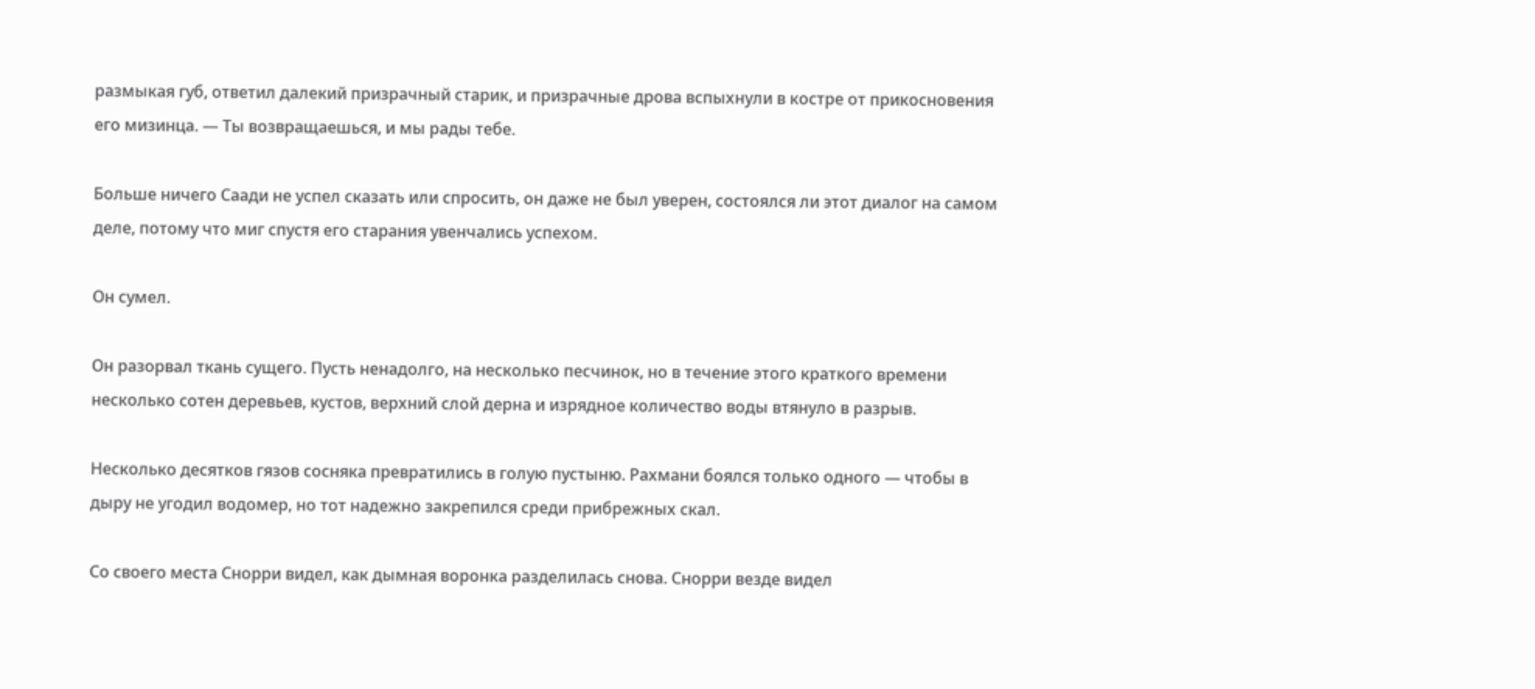размыкая губ, ответил далекий призрачный старик, и призрачные дрова вспыхнули в костре от прикосновения его мизинца. — Ты возвращаешься, и мы рады тебе.

Больше ничего Саади не успел сказать или спросить, он даже не был уверен, состоялся ли этот диалог на самом деле, потому что миг спустя его старания увенчались успехом.

Он сумел.

Он разорвал ткань сущего. Пусть ненадолго, на несколько песчинок, но в течение этого краткого времени несколько сотен деревьев, кустов, верхний слой дерна и изрядное количество воды втянуло в разрыв.

Несколько десятков гязов сосняка превратились в голую пустыню. Рахмани боялся только одного — чтобы в дыру не угодил водомер, но тот надежно закрепился среди прибрежных скал.

Со своего места Снорри видел, как дымная воронка разделилась снова. Снорри везде видел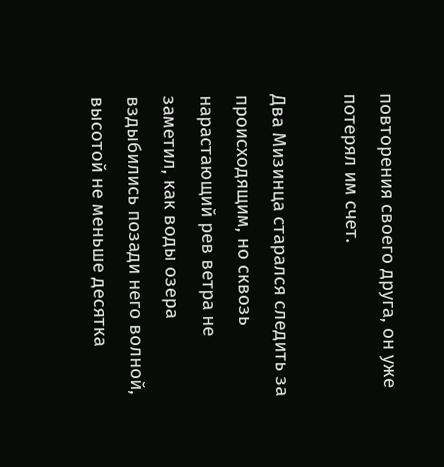повторения своего друга, он уже потерял им счет.

Два Мизинца старался следить за происходящим, но сквозь нарастающий рев ветра не заметил, как воды озера вздыбились позади него волной, высотой не меньше десятка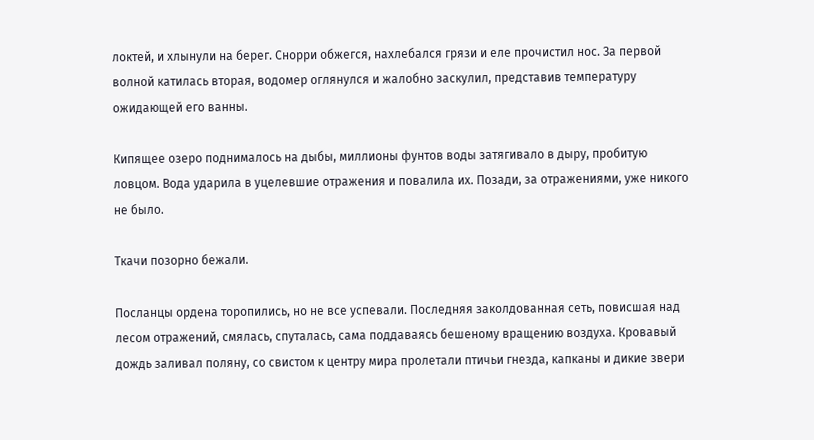локтей, и хлынули на берег. Снорри обжегся, нахлебался грязи и еле прочистил нос. За первой волной катилась вторая, водомер оглянулся и жалобно заскулил, представив температуру ожидающей его ванны.

Кипящее озеро поднималось на дыбы, миллионы фунтов воды затягивало в дыру, пробитую ловцом. Вода ударила в уцелевшие отражения и повалила их. Позади, за отражениями, уже никого не было.

Ткачи позорно бежали.

Посланцы ордена торопились, но не все успевали. Последняя заколдованная сеть, повисшая над лесом отражений, смялась, спуталась, сама поддаваясь бешеному вращению воздуха. Кровавый дождь заливал поляну, со свистом к центру мира пролетали птичьи гнезда, капканы и дикие звери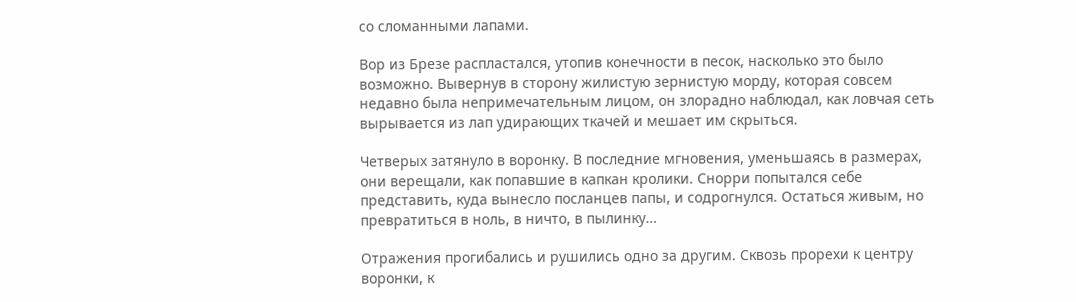со сломанными лапами.

Вор из Брезе распластался, утопив конечности в песок, насколько это было возможно. Вывернув в сторону жилистую зернистую морду, которая совсем недавно была непримечательным лицом, он злорадно наблюдал, как ловчая сеть вырывается из лап удирающих ткачей и мешает им скрыться.

Четверых затянуло в воронку. В последние мгновения, уменьшаясь в размерах, они верещали, как попавшие в капкан кролики. Снорри попытался себе представить, куда вынесло посланцев папы, и содрогнулся. Остаться живым, но превратиться в ноль, в ничто, в пылинку…

Отражения прогибались и рушились одно за другим. Сквозь прорехи к центру воронки, к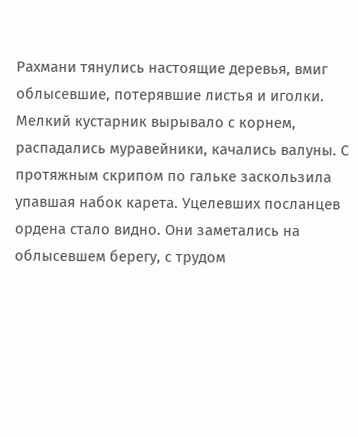Рахмани тянулись настоящие деревья, вмиг облысевшие, потерявшие листья и иголки. Мелкий кустарник вырывало с корнем, распадались муравейники, качались валуны. С протяжным скрипом по гальке заскользила упавшая набок карета. Уцелевших посланцев ордена стало видно. Они заметались на облысевшем берегу, с трудом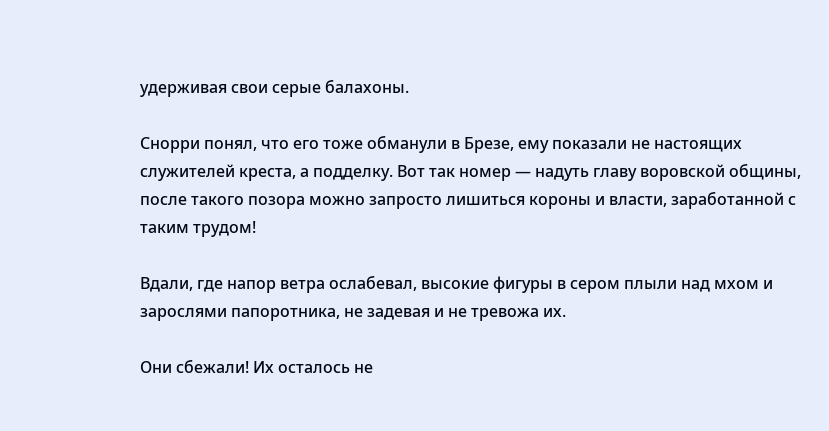удерживая свои серые балахоны.

Снорри понял, что его тоже обманули в Брезе, ему показали не настоящих служителей креста, а подделку. Вот так номер — надуть главу воровской общины, после такого позора можно запросто лишиться короны и власти, заработанной с таким трудом!

Вдали, где напор ветра ослабевал, высокие фигуры в сером плыли над мхом и зарослями папоротника, не задевая и не тревожа их.

Они сбежали! Их осталось не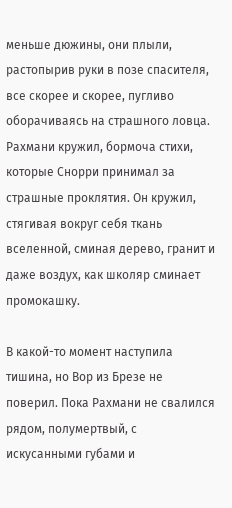меньше дюжины, они плыли, растопырив руки в позе спасителя, все скорее и скорее, пугливо оборачиваясь на страшного ловца. Рахмани кружил, бормоча стихи, которые Снорри принимал за страшные проклятия. Он кружил, стягивая вокруг себя ткань вселенной, сминая дерево, гранит и даже воздух, как школяр сминает промокашку.

В какой-то момент наступила тишина, но Вор из Брезе не поверил. Пока Рахмани не свалился рядом, полумертвый, с искусанными губами и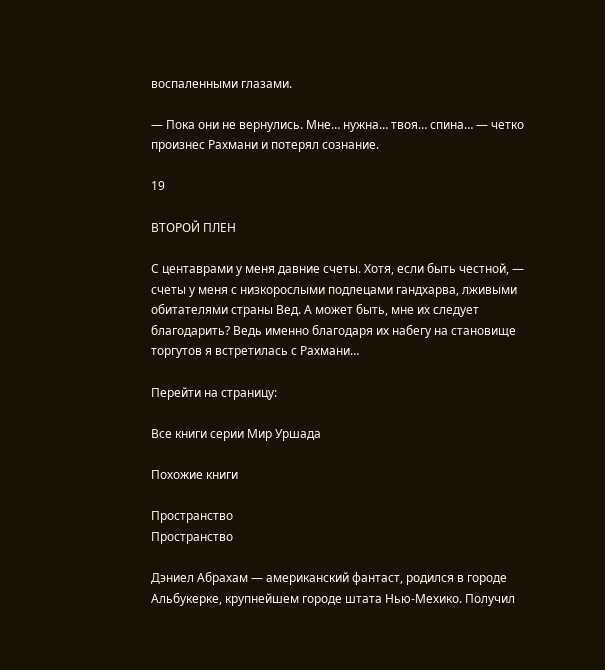воспаленными глазами.

— Пока они не вернулись. Мне… нужна… твоя… спина… — четко произнес Рахмани и потерял сознание.

19

ВТОРОЙ ПЛЕН

С центаврами у меня давние счеты. Хотя, если быть честной, — счеты у меня с низкорослыми подлецами гандхарва, лживыми обитателями страны Вед. А может быть, мне их следует благодарить? Ведь именно благодаря их набегу на становище торгутов я встретилась с Рахмани…

Перейти на страницу:

Все книги серии Мир Уршада

Похожие книги

Пространство
Пространство

Дэниел Абрахам — американский фантаст, родился в городе Альбукерке, крупнейшем городе штата Нью-Мехико. Получил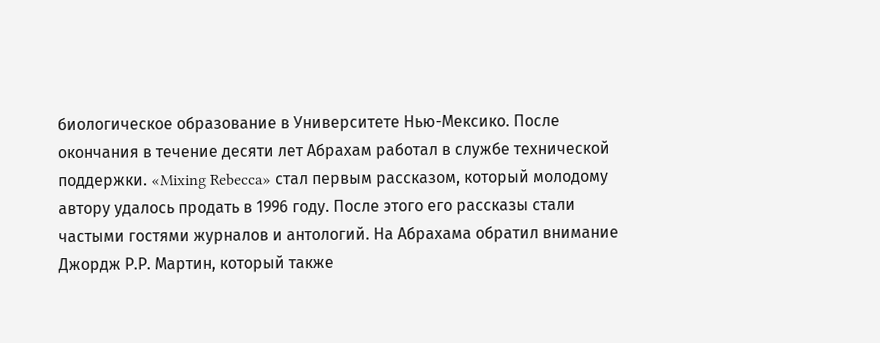биологическое образование в Университете Нью-Мексико. После окончания в течение десяти лет Абрахам работал в службе технической поддержки. «Mixing Rebecca» стал первым рассказом, который молодому автору удалось продать в 1996 году. После этого его рассказы стали частыми гостями журналов и антологий. На Абрахама обратил внимание Джордж Р.Р. Мартин, который также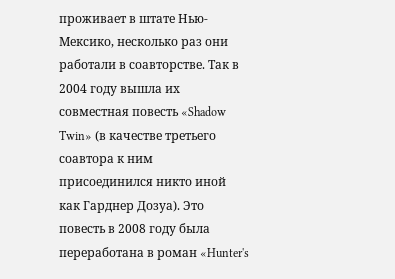проживает в штате Нью-Мексико, несколько раз они работали в соавторстве. Так в 2004 году вышла их совместная повесть «Shadow Twin» (в качестве третьего соавтора к ним присоединился никто иной как Гарднер Дозуа). Это повесть в 2008 году была переработана в роман «Hunter's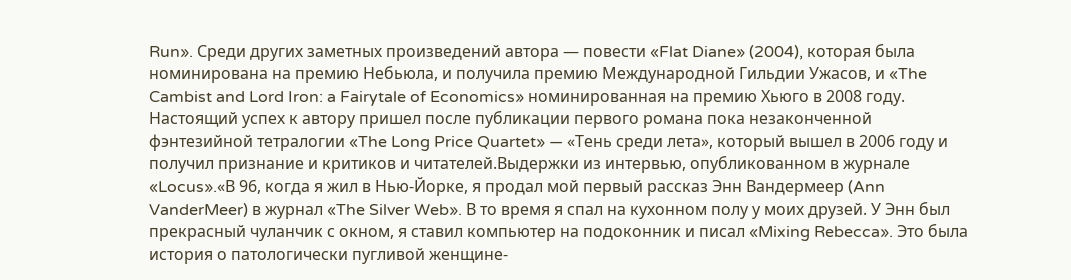Run». Среди других заметных произведений автора — повести «Flat Diane» (2004), которая была номинирована на премию Небьюла, и получила премию Международной Гильдии Ужасов, и «The Cambist and Lord Iron: a Fairytale of Economics» номинированная на премию Хьюго в 2008 году. Настоящий успех к автору пришел после публикации первого романа пока незаконченной фэнтезийной тетралогии «The Long Price Quartet» — «Тень среди лета», который вышел в 2006 году и получил признание и критиков и читателей.Выдержки из интервью, опубликованном в журнале «Locus».«В 96, когда я жил в Нью-Йорке, я продал мой первый рассказ Энн Вандермеер (Ann VanderMeer) в журнал «The Silver Web». В то время я спал на кухонном полу у моих друзей. У Энн был прекрасный чуланчик с окном, я ставил компьютер на подоконник и писал «Mixing Rebecca». Это была история о патологически пугливой женщине-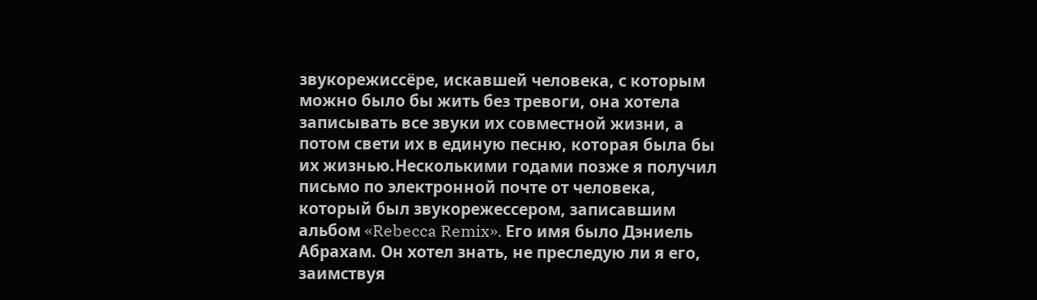звукорежиссёре, искавшей человека, с которым можно было бы жить без тревоги, она хотела записывать все звуки их совместной жизни, а потом свети их в единую песню, которая была бы их жизнью.Несколькими годами позже я получил письмо по электронной почте от человека, который был звукорежессером, записавшим альбом «Rebecca Remix». Его имя было Дэниель Абрахам. Он хотел знать, не преследую ли я его, заимствуя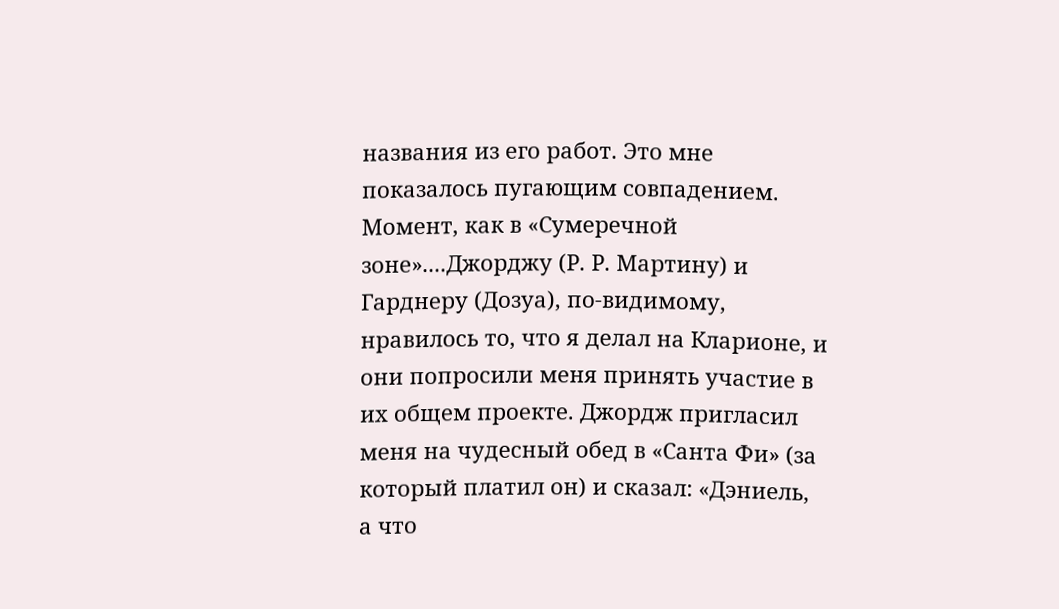названия из его работ. Это мне показалось пугающим совпадением. Момент, как в «Сумеречной зоне»....Джорджу (Р. Р. Мартину) и Гарднеру (Дозуа), по-видимому, нравилось то, что я делал на Кларионе, и они попросили меня принять участие в их общем проекте. Джордж пригласил меня на чудесный обед в «Санта Фи» (за который платил он) и сказал: «Дэниель, а что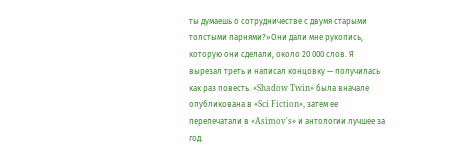ты думаешь о сотрудничестве с двумя старыми толстыми парнями?»Они дали мне рукопись, которую они сделали, около 20 000 слов. Я вырезал треть и написал концовку — получилась как раз повесть. «Shadow Twin» была вначале опубликована в «Sci Fiction», затем ее перепечатали в «Asimov's» и антологии лучшее за год.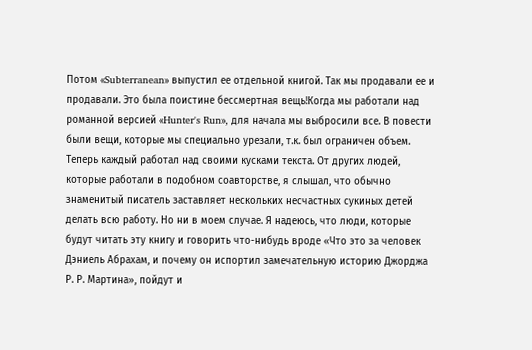Потом «Subterranean» выпустил ее отдельной книгой. Так мы продавали ее и продавали. Это была поистине бессмертная вещь!Когда мы работали над романной версией «Hunter's Run», для начала мы выбросили все. В повести были вещи, которые мы специально урезали, т.к. был ограничен объем. Теперь каждый работал над своими кусками текста. От других людей, которые работали в подобном соавторстве, я слышал, что обычно знаменитый писатель заставляет нескольких несчастных сукиных детей делать всю работу. Но ни в моем случае. Я надеюсь, что люди, которые будут читать эту книгу и говорить что-нибудь вроде «Что это за человек Дэниель Абрахам, и почему он испортил замечательную историю Джорджа Р. Р. Мартина», пойдут и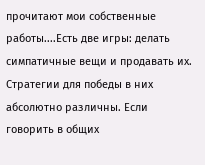прочитают мои собственные работы....Есть две игры: делать симпатичные вещи и продавать их. Стратегии для победы в них абсолютно различны. Если говорить в общих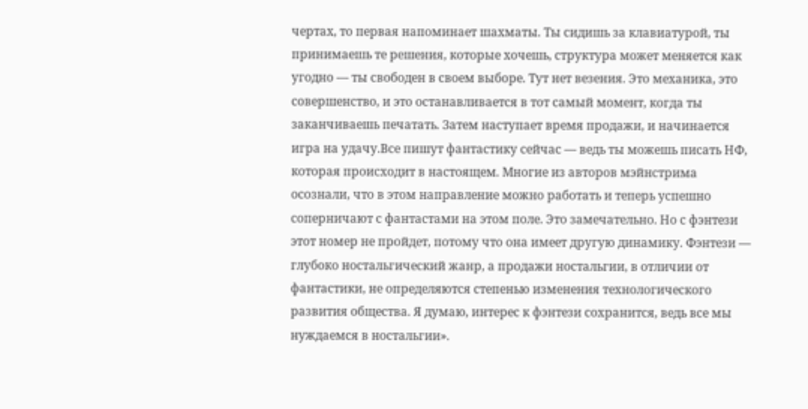чертах, то первая напоминает шахматы. Ты сидишь за клавиатурой, ты принимаешь те решения, которые хочешь, структура может меняется как угодно — ты свободен в своем выборе. Тут нет везения. Это механика, это совершенство, и это останавливается в тот самый момент, когда ты заканчиваешь печатать. Затем наступает время продажи, и начинается игра на удачу.Все пишут фантастику сейчас — ведь ты можешь писать НФ, которая происходит в настоящем. Многие из авторов мэйнстрима осознали, что в этом направление можно работать и теперь успешно соперничают с фантастами на этом поле. Это замечательно. Но с фэнтези этот номер не пройдет, потому что она имеет другую динамику. Фэнтези — глубоко ностальгический жанр, а продажи ностальгии, в отличии от фантастики, не определяются степенью изменения технологического развития общества. Я думаю, интерес к фэнтези сохранится, ведь все мы нуждаемся в ностальгии».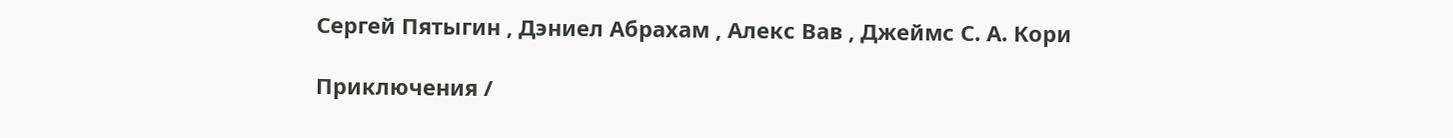Сергей Пятыгин , Дэниел Абрахам , Алекс Вав , Джеймс С. А. Кори

Приключения /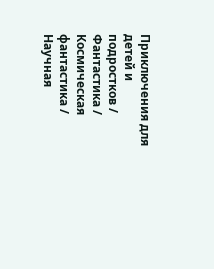Приключения для детей и подростков / Фантастика / Космическая фантастика / Научная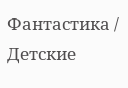Фантастика / Детские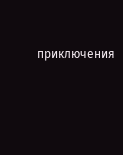приключения